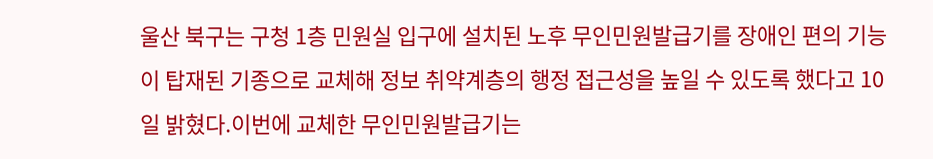울산 북구는 구청 1층 민원실 입구에 설치된 노후 무인민원발급기를 장애인 편의 기능이 탑재된 기종으로 교체해 정보 취약계층의 행정 접근성을 높일 수 있도록 했다고 10일 밝혔다.이번에 교체한 무인민원발급기는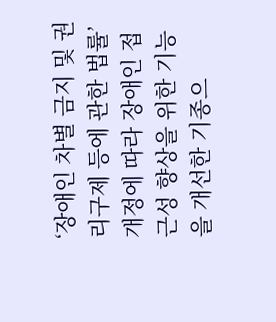‘장애인 차별 금지 및 권리구제 등에 관한 법률’ 개정에 따라 장애인 접근성 향상을 위한 기능을 개선한 기종으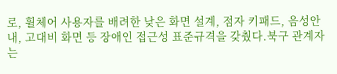로, 휠체어 사용자를 배려한 낮은 화면 설계, 점자 키패드, 음성안내, 고대비 화면 등 장애인 접근성 표준규격을 갖췄다.북구 관계자는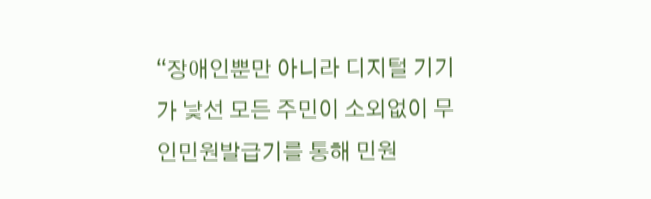“장애인뿐만 아니라 디지털 기기가 낯선 모든 주민이 소외없이 무인민원발급기를 통해 민원